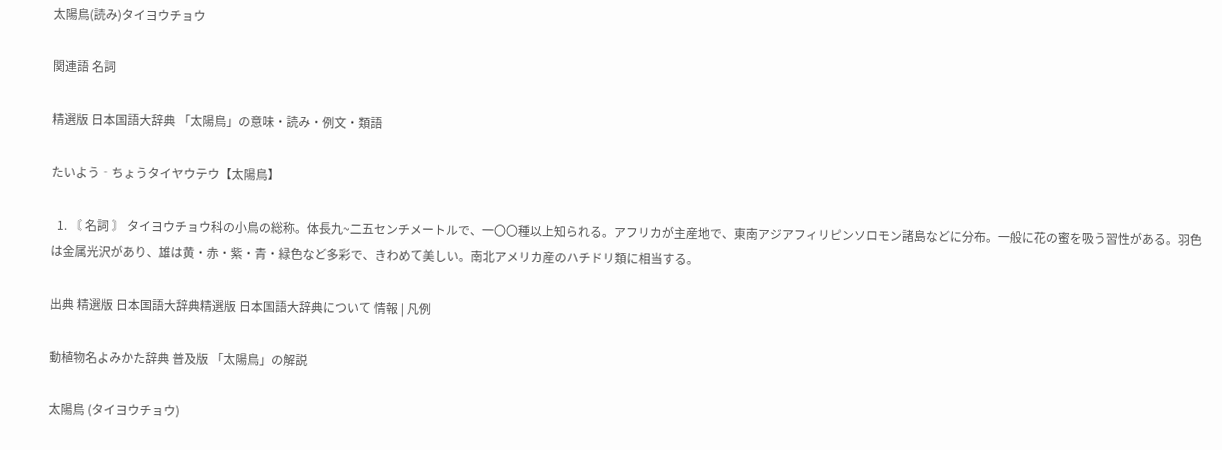太陽鳥(読み)タイヨウチョウ

関連語 名詞

精選版 日本国語大辞典 「太陽鳥」の意味・読み・例文・類語

たいよう‐ちょうタイヤウテウ【太陽鳥】

  1. 〘 名詞 〙 タイヨウチョウ科の小鳥の総称。体長九~二五センチメートルで、一〇〇種以上知られる。アフリカが主産地で、東南アジアフィリピンソロモン諸島などに分布。一般に花の蜜を吸う習性がある。羽色は金属光沢があり、雄は黄・赤・紫・青・緑色など多彩で、きわめて美しい。南北アメリカ産のハチドリ類に相当する。

出典 精選版 日本国語大辞典精選版 日本国語大辞典について 情報 | 凡例

動植物名よみかた辞典 普及版 「太陽鳥」の解説

太陽鳥 (タイヨウチョウ)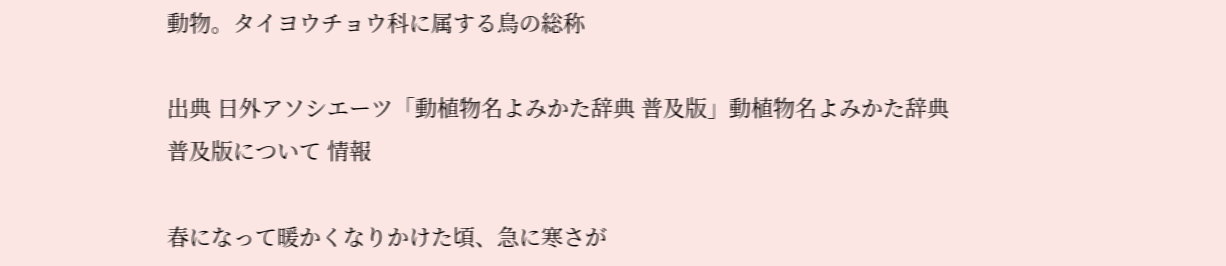動物。タイヨウチョウ科に属する鳥の総称

出典 日外アソシエーツ「動植物名よみかた辞典 普及版」動植物名よみかた辞典 普及版について 情報

春になって暖かくなりかけた頃、急に寒さが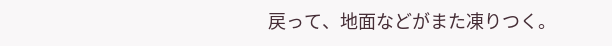戻って、地面などがまた凍りつく。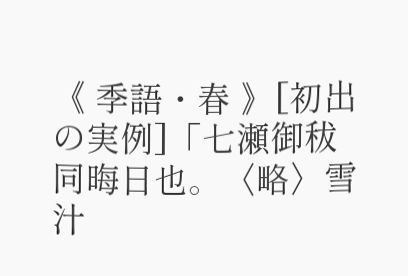《 季語・春 》[初出の実例]「七瀬御秡 同晦日也。〈略〉雪汁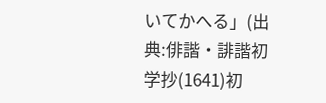いてかへる」(出典:俳諧・誹諧初学抄(1641)初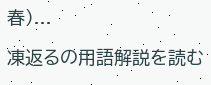春)...

凍返るの用語解説を読む